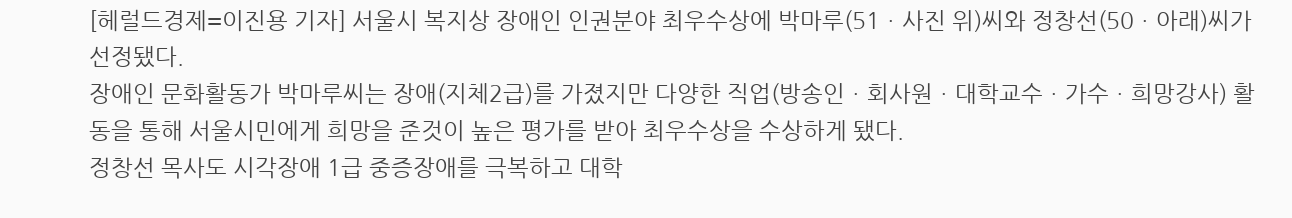[헤럴드경제=이진용 기자] 서울시 복지상 장애인 인권분야 최우수상에 박마루(51ㆍ사진 위)씨와 정창선(50ㆍ아래)씨가 선정됐다.
장애인 문화활동가 박마루씨는 장애(지체2급)를 가졌지만 다양한 직업(방송인ㆍ회사원ㆍ대학교수ㆍ가수ㆍ희망강사) 활동을 통해 서울시민에게 희망을 준것이 높은 평가를 받아 최우수상을 수상하게 됐다.
정창선 목사도 시각장애 1급 중증장애를 극복하고 대학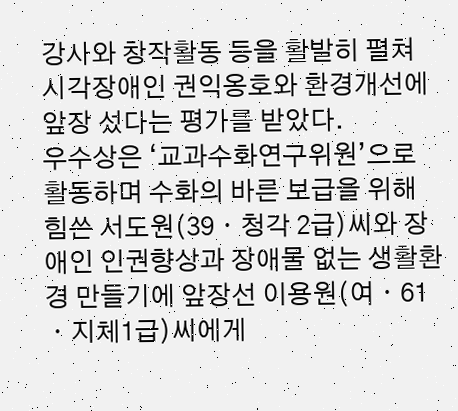강사와 창작활동 등을 활발히 펼쳐 시각장애인 권익옹호와 환경개선에 앞장 섰다는 평가를 받았다.
우수상은 ‘교과수화연구위원’으로 활동하며 수화의 바른 보급을 위해 힘쓴 서도원(39ㆍ청각 2급)씨와 장애인 인권향상과 장애물 없는 생활환경 만들기에 앞장선 이용원(여ㆍ61ㆍ지체1급)씨에게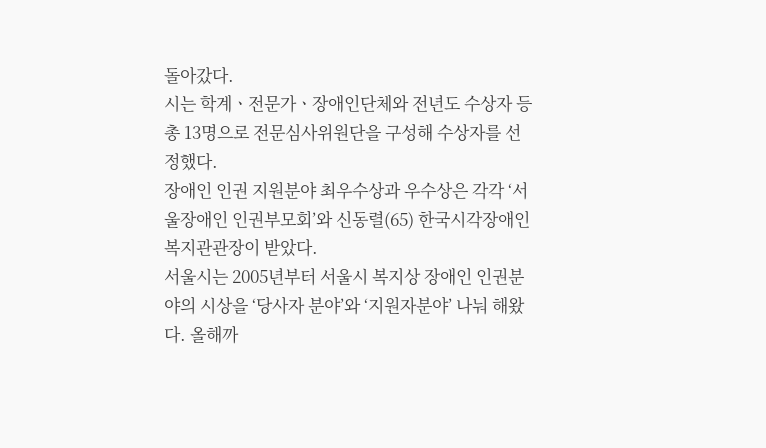돌아갔다.
시는 학계ㆍ전문가ㆍ장애인단체와 전년도 수상자 등 총 13명으로 전문심사위원단을 구성해 수상자를 선정했다.
장애인 인권 지원분야 최우수상과 우수상은 각각 ‘서울장애인 인권부모회’와 신동렬(65) 한국시각장애인복지관관장이 받았다.
서울시는 2005년부터 서울시 복지상 장애인 인권분야의 시상을 ‘당사자 분야’와 ‘지원자분야’ 나눠 해왔다. 올해까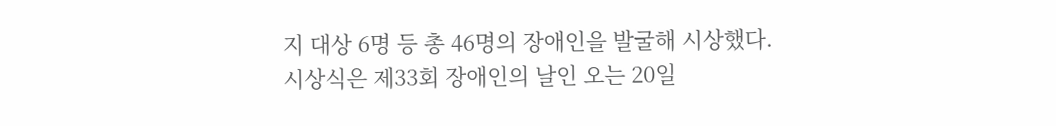지 대상 6명 등 총 46명의 장애인을 발굴해 시상했다.
시상식은 제33회 장애인의 날인 오는 20일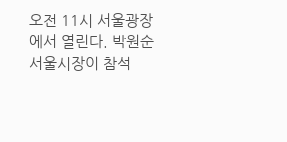오전 11시 서울광장에서 열린다. 박원순 서울시장이 참석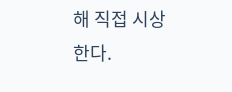해 직접 시상한다.